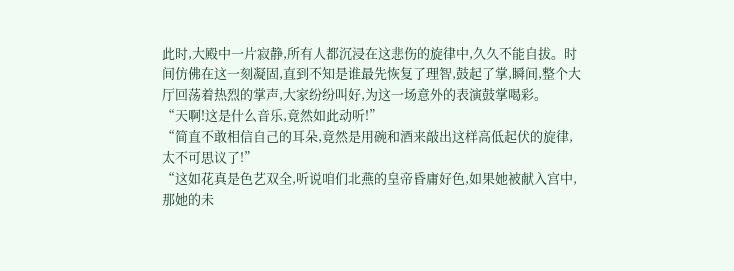此时,大殿中一片寂静,所有人都沉浸在这悲伤的旋律中,久久不能自拔。时间仿佛在这一刻凝固,直到不知是谁最先恢复了理智,鼓起了掌,瞬间,整个大厅回荡着热烈的掌声,大家纷纷叫好,为这一场意外的表演鼓掌喝彩。
“天啊!这是什么音乐,竟然如此动听!”
“简直不敢相信自己的耳朵,竟然是用碗和酒来敲出这样高低起伏的旋律,太不可思议了!”
“这如花真是色艺双全,听说咱们北燕的皇帝昏庸好色,如果她被献入宫中,那她的未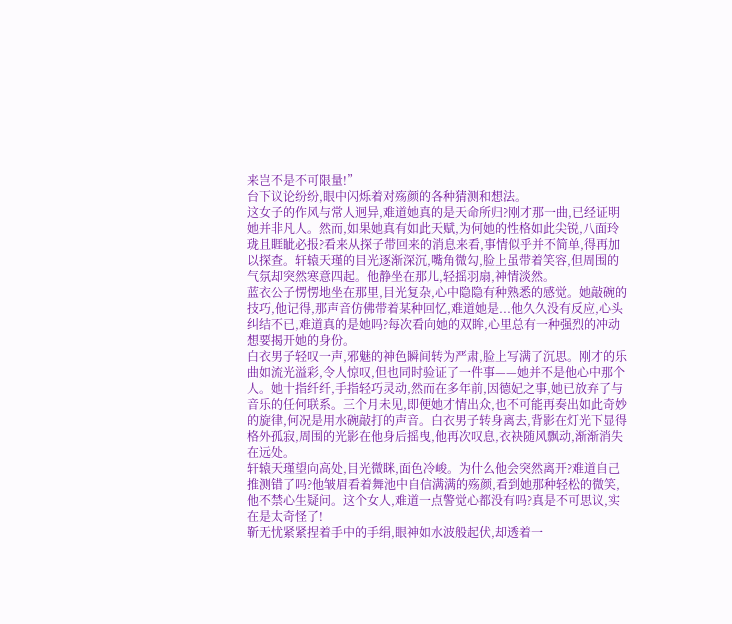来岂不是不可限量!”
台下议论纷纷,眼中闪烁着对殇颜的各种猜测和想法。
这女子的作风与常人迥异,难道她真的是天命所归?刚才那一曲,已经证明她并非凡人。然而,如果她真有如此天赋,为何她的性格如此尖锐,八面玲珑且睚眦必报?看来从探子带回来的消息来看,事情似乎并不简单,得再加以探查。轩辕天瑾的目光逐渐深沉,嘴角微勾,脸上虽带着笑容,但周围的气氛却突然寒意四起。他静坐在那儿,轻摇羽扇,神情淡然。
蓝衣公子愣愣地坐在那里,目光复杂,心中隐隐有种熟悉的感觉。她敲碗的技巧,他记得,那声音仿佛带着某种回忆,难道她是...他久久没有反应,心头纠结不已,难道真的是她吗?每次看向她的双眸,心里总有一种强烈的冲动想要揭开她的身份。
白衣男子轻叹一声,邪魅的神色瞬间转为严肃,脸上写满了沉思。刚才的乐曲如流光溢彩,令人惊叹,但也同时验证了一件事——她并不是他心中那个人。她十指纤纤,手指轻巧灵动,然而在多年前,因德妃之事,她已放弃了与音乐的任何联系。三个月未见,即便她才情出众,也不可能再奏出如此奇妙的旋律,何况是用水碗敲打的声音。白衣男子转身离去,背影在灯光下显得格外孤寂,周围的光影在他身后摇曳,他再次叹息,衣袂随风飘动,渐渐消失在远处。
轩辕天瑾望向高处,目光微眯,面色冷峻。为什么他会突然离开?难道自己推测错了吗?他皱眉看着舞池中自信满满的殇颜,看到她那种轻松的微笑,他不禁心生疑问。这个女人,难道一点警觉心都没有吗?真是不可思议,实在是太奇怪了!
靳无忧紧紧捏着手中的手绢,眼神如水波般起伏,却透着一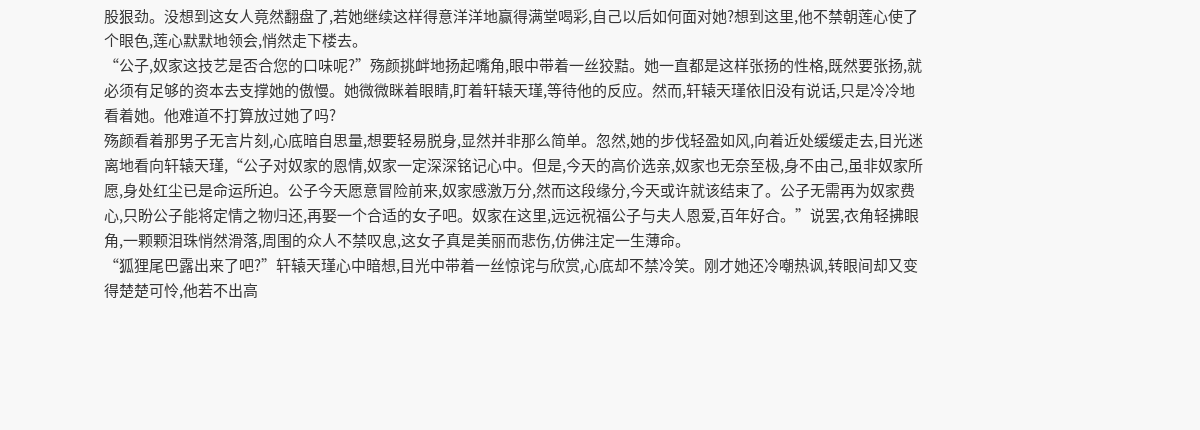股狠劲。没想到这女人竟然翻盘了,若她继续这样得意洋洋地赢得满堂喝彩,自己以后如何面对她?想到这里,他不禁朝莲心使了个眼色,莲心默默地领会,悄然走下楼去。
“公子,奴家这技艺是否合您的口味呢?”殇颜挑衅地扬起嘴角,眼中带着一丝狡黠。她一直都是这样张扬的性格,既然要张扬,就必须有足够的资本去支撑她的傲慢。她微微眯着眼睛,盯着轩辕天瑾,等待他的反应。然而,轩辕天瑾依旧没有说话,只是冷冷地看着她。他难道不打算放过她了吗?
殇颜看着那男子无言片刻,心底暗自思量,想要轻易脱身,显然并非那么简单。忽然,她的步伐轻盈如风,向着近处缓缓走去,目光迷离地看向轩辕天瑾,“公子对奴家的恩情,奴家一定深深铭记心中。但是,今天的高价选亲,奴家也无奈至极,身不由己,虽非奴家所愿,身处红尘已是命运所迫。公子今天愿意冒险前来,奴家感激万分,然而这段缘分,今天或许就该结束了。公子无需再为奴家费心,只盼公子能将定情之物归还,再娶一个合适的女子吧。奴家在这里,远远祝福公子与夫人恩爱,百年好合。”说罢,衣角轻拂眼角,一颗颗泪珠悄然滑落,周围的众人不禁叹息,这女子真是美丽而悲伤,仿佛注定一生薄命。
“狐狸尾巴露出来了吧?”轩辕天瑾心中暗想,目光中带着一丝惊诧与欣赏,心底却不禁冷笑。刚才她还冷嘲热讽,转眼间却又变得楚楚可怜,他若不出高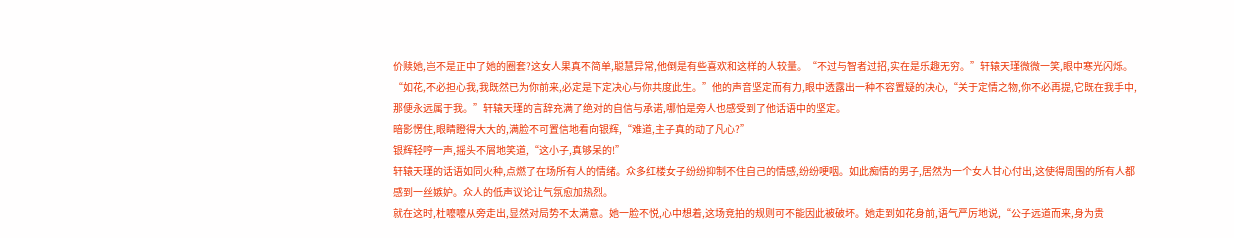价赎她,岂不是正中了她的圈套?这女人果真不简单,聪慧异常,他倒是有些喜欢和这样的人较量。“不过与智者过招,实在是乐趣无穷。”轩辕天瑾微微一笑,眼中寒光闪烁。
“如花,不必担心我,我既然已为你前来,必定是下定决心与你共度此生。”他的声音坚定而有力,眼中透露出一种不容置疑的决心,“关于定情之物,你不必再提,它既在我手中,那便永远属于我。”轩辕天瑾的言辞充满了绝对的自信与承诺,哪怕是旁人也感受到了他话语中的坚定。
暗影愣住,眼睛瞪得大大的,满脸不可置信地看向银辉,“难道,主子真的动了凡心?”
银辉轻哼一声,摇头不屑地笑道,“这小子,真够呆的!”
轩辕天瑾的话语如同火种,点燃了在场所有人的情绪。众多红楼女子纷纷抑制不住自己的情感,纷纷哽咽。如此痴情的男子,居然为一个女人甘心付出,这使得周围的所有人都感到一丝嫉妒。众人的低声议论让气氛愈加热烈。
就在这时,杜嚒嚒从旁走出,显然对局势不太满意。她一脸不悦,心中想着,这场竞拍的规则可不能因此被破坏。她走到如花身前,语气严厉地说,“公子远道而来,身为贵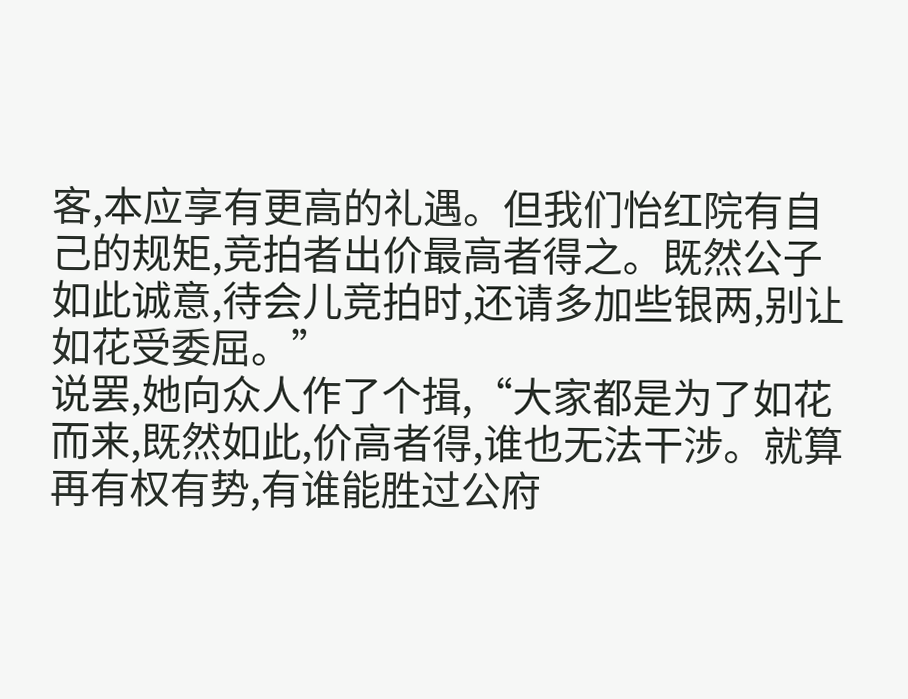客,本应享有更高的礼遇。但我们怡红院有自己的规矩,竞拍者出价最高者得之。既然公子如此诚意,待会儿竞拍时,还请多加些银两,别让如花受委屈。”
说罢,她向众人作了个揖,“大家都是为了如花而来,既然如此,价高者得,谁也无法干涉。就算再有权有势,有谁能胜过公府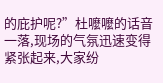的庇护呢?”杜嚒嚒的话音一落,现场的气氛迅速变得紧张起来,大家纷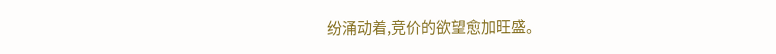纷涌动着,竞价的欲望愈加旺盛。